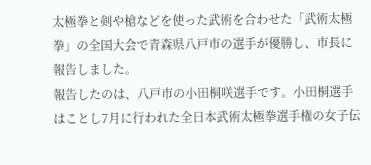太極拳と剣や槍などを使った武術を合わせた「武術太極拳」の全国大会で青森県八戸市の選手が優勝し、市長に報告しました。
報告したのは、八戸市の小田桐咲選手です。小田桐選手はことし7月に行われた全日本武術太極拳選手権の女子伝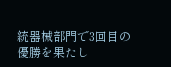統器械部門で3回目の優勝を果たし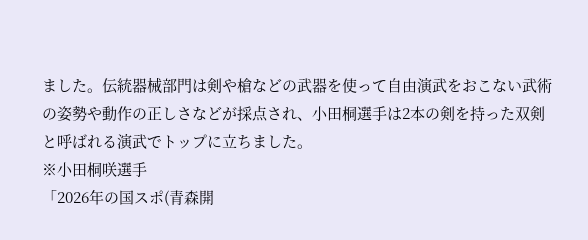ました。伝統器械部門は剣や槍などの武器を使って自由演武をおこない武術の姿勢や動作の正しさなどが採点され、小田桐選手は2本の剣を持った双剣と呼ばれる演武でトップに立ちました。
※小田桐咲選手
「2026年の国スポ(青森開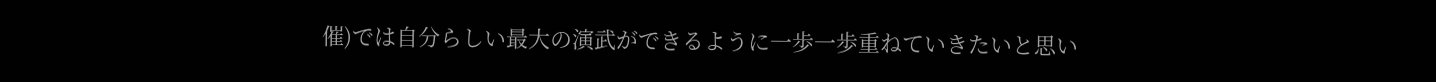催)では自分らしい最大の演武ができるように一歩一歩重ねていきたいと思い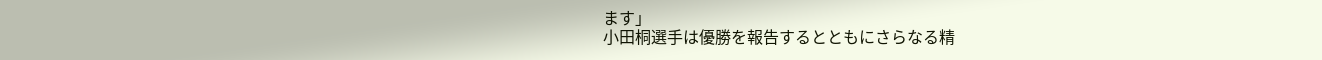ます」
小田桐選手は優勝を報告するとともにさらなる精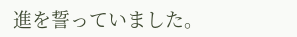進を誓っていました。